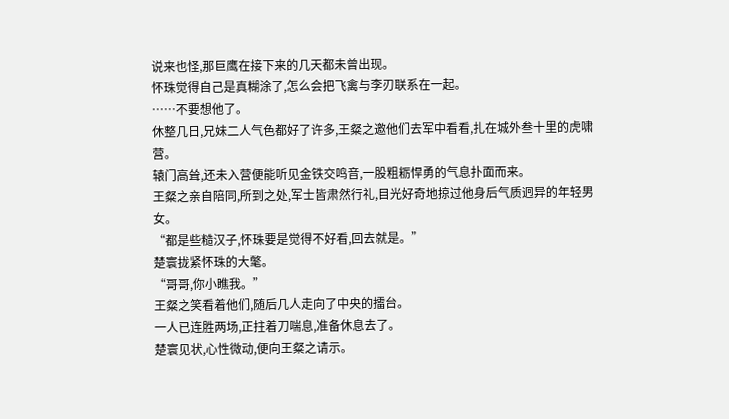说来也怪,那巨鹰在接下来的几天都未曾出现。
怀珠觉得自己是真糊涂了,怎么会把飞禽与李刃联系在一起。
……不要想他了。
休整几日,兄妹二人气色都好了许多,王粲之邀他们去军中看看,扎在城外叁十里的虎啸营。
辕门高耸,还未入营便能听见金铁交鸣音,一股粗粝悍勇的气息扑面而来。
王粲之亲自陪同,所到之处,军士皆肃然行礼,目光好奇地掠过他身后气质迥异的年轻男女。
“都是些糙汉子,怀珠要是觉得不好看,回去就是。”
楚寰拢紧怀珠的大氅。
“哥哥,你小瞧我。”
王粲之笑看着他们,随后几人走向了中央的擂台。
一人已连胜两场,正拄着刀喘息,准备休息去了。
楚寰见状,心性微动,便向王粲之请示。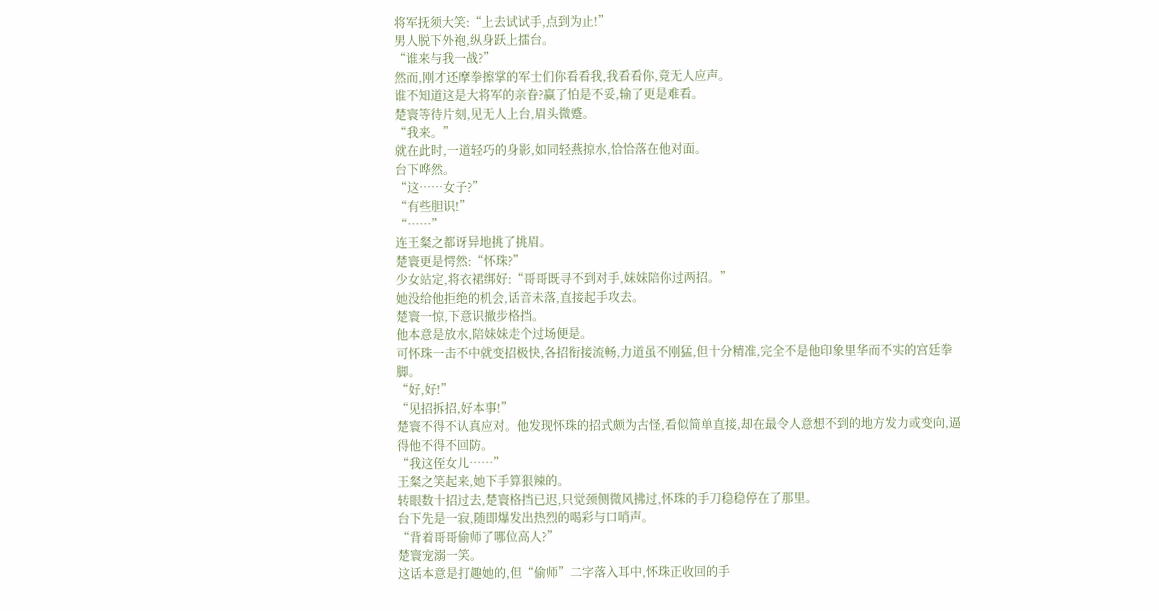将军抚须大笑:“上去试试手,点到为止!”
男人脱下外袍,纵身跃上擂台。
“谁来与我一战?”
然而,刚才还摩拳擦掌的军士们你看看我,我看看你,竟无人应声。
谁不知道这是大将军的亲眷?赢了怕是不妥,输了更是难看。
楚寰等待片刻,见无人上台,眉头微蹙。
“我来。”
就在此时,一道轻巧的身影,如同轻燕掠水,恰恰落在他对面。
台下哗然。
“这……女子?”
“有些胆识!”
“……”
连王粲之都讶异地挑了挑眉。
楚寰更是愕然:“怀珠?”
少女站定,将衣裙绑好:“哥哥既寻不到对手,妹妹陪你过两招。”
她没给他拒绝的机会,话音未落,直接起手攻去。
楚寰一惊,下意识撤步格挡。
他本意是放水,陪妹妹走个过场便是。
可怀珠一击不中就变招极快,各招衔接流畅,力道虽不刚猛,但十分精准,完全不是他印象里华而不实的宫廷拳脚。
“好,好!”
“见招拆招,好本事!”
楚寰不得不认真应对。他发现怀珠的招式颇为古怪,看似简单直接,却在最令人意想不到的地方发力或变向,逼得他不得不回防。
“我这侄女儿……”
王粲之笑起来,她下手算狠辣的。
转眼数十招过去,楚寰格挡已迟,只觉颈侧微风拂过,怀珠的手刀稳稳停在了那里。
台下先是一寂,随即爆发出热烈的喝彩与口哨声。
“背着哥哥偷师了哪位高人?”
楚寰宠溺一笑。
这话本意是打趣她的,但“偷师”二字落入耳中,怀珠正收回的手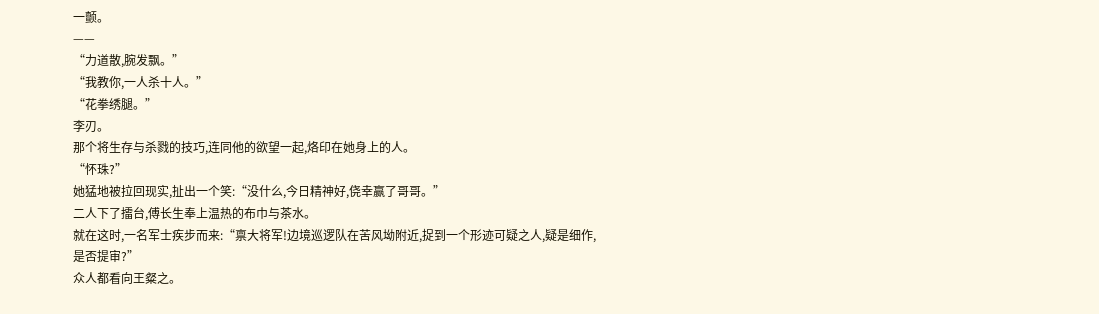一颤。
——
“力道散,腕发飘。”
“我教你,一人杀十人。”
“花拳绣腿。”
李刃。
那个将生存与杀戮的技巧,连同他的欲望一起,烙印在她身上的人。
“怀珠?”
她猛地被拉回现实,扯出一个笑:“没什么,今日精神好,侥幸赢了哥哥。”
二人下了擂台,傅长生奉上温热的布巾与茶水。
就在这时,一名军士疾步而来:“禀大将军!边境巡逻队在苦风坳附近,捉到一个形迹可疑之人,疑是细作,是否提审?”
众人都看向王粲之。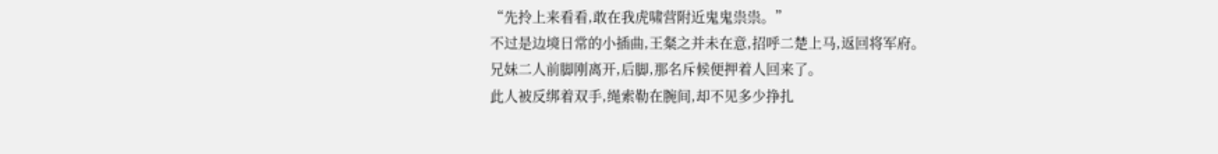“先拎上来看看,敢在我虎啸营附近鬼鬼祟祟。”
不过是边境日常的小插曲,王粲之并未在意,招呼二楚上马,返回将军府。
兄妹二人前脚刚离开,后脚,那名斥候便押着人回来了。
此人被反绑着双手,绳索勒在腕间,却不见多少挣扎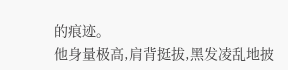的痕迹。
他身量极高,肩背挺拔,黑发凌乱地披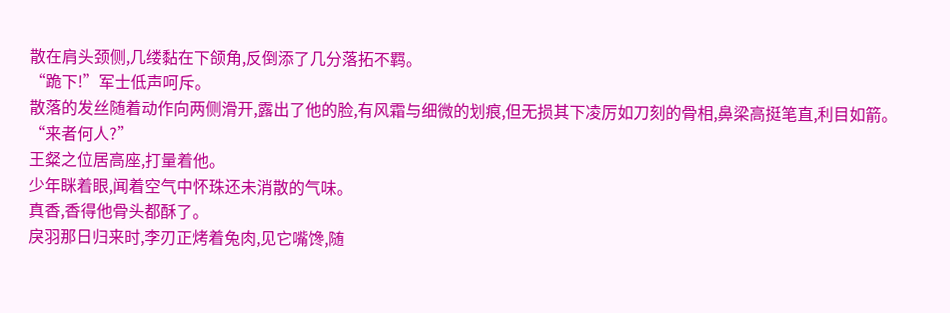散在肩头颈侧,几缕黏在下颌角,反倒添了几分落拓不羁。
“跪下!”军士低声呵斥。
散落的发丝随着动作向两侧滑开,露出了他的脸,有风霜与细微的划痕,但无损其下凌厉如刀刻的骨相,鼻梁高挺笔直,利目如箭。
“来者何人?”
王粲之位居高座,打量着他。
少年眯着眼,闻着空气中怀珠还未消散的气味。
真香,香得他骨头都酥了。
戾羽那日归来时,李刃正烤着兔肉,见它嘴馋,随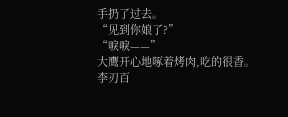手扔了过去。
“见到你娘了?”
“唳唳——”
大鹰开心地啄着烤肉,吃的很香。
李刃百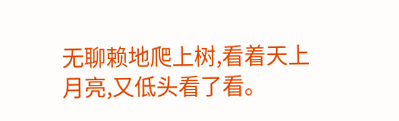无聊赖地爬上树,看着天上月亮,又低头看了看。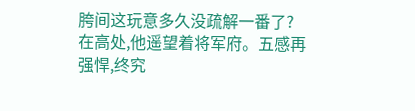胯间这玩意多久没疏解一番了?
在高处,他遥望着将军府。五感再强悍,终究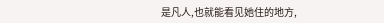是凡人,也就能看见她住的地方,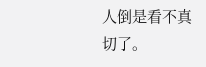人倒是看不真切了。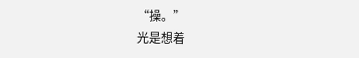“操。”
光是想着